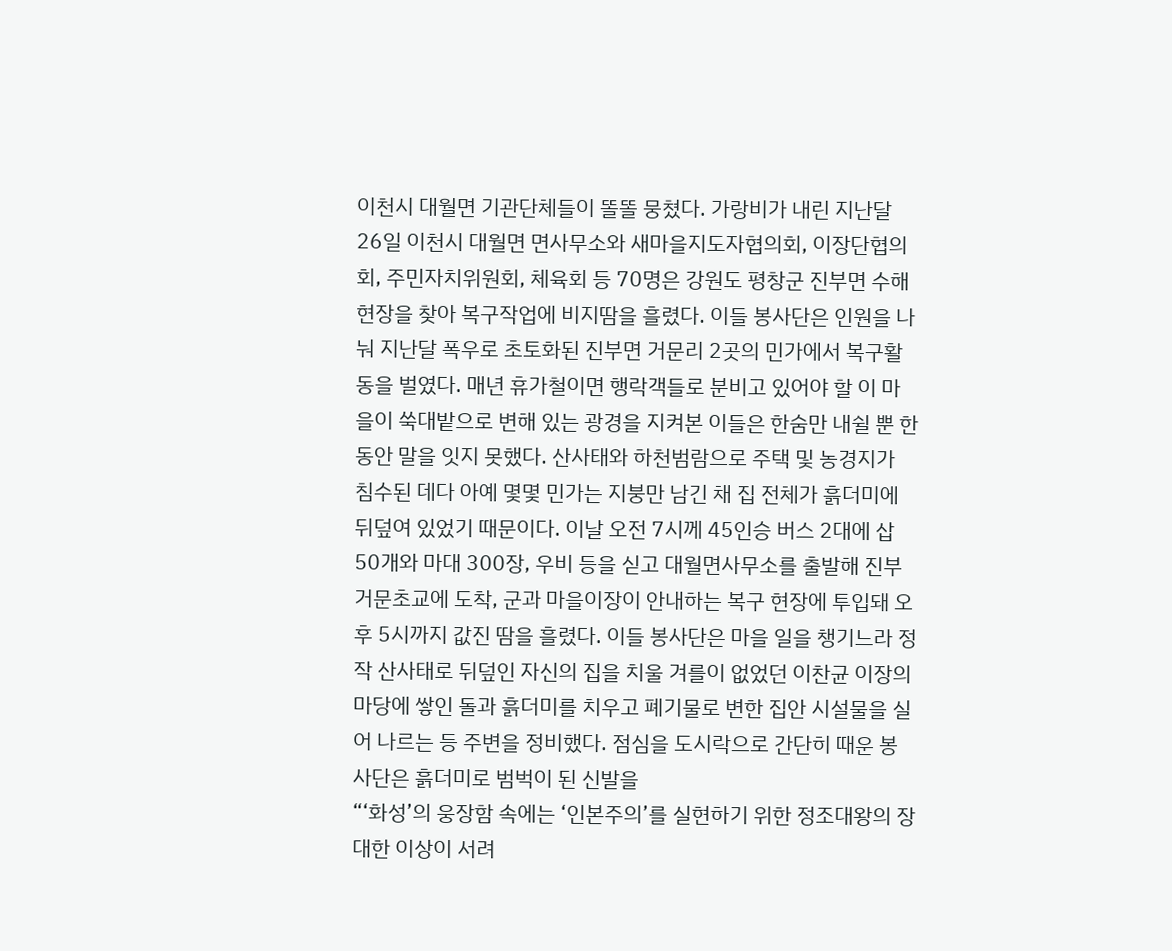이천시 대월면 기관단체들이 똘똘 뭉쳤다. 가랑비가 내린 지난달 26일 이천시 대월면 면사무소와 새마을지도자협의회, 이장단협의회, 주민자치위원회, 체육회 등 70명은 강원도 평창군 진부면 수해현장을 찾아 복구작업에 비지땀을 흘렸다. 이들 봉사단은 인원을 나눠 지난달 폭우로 초토화된 진부면 거문리 2곳의 민가에서 복구활동을 벌였다. 매년 휴가철이면 행락객들로 분비고 있어야 할 이 마을이 쑥대밭으로 변해 있는 광경을 지켜본 이들은 한숨만 내쉴 뿐 한동안 말을 잇지 못했다. 산사태와 하천범람으로 주택 및 농경지가 침수된 데다 아예 몇몇 민가는 지붕만 남긴 채 집 전체가 흙더미에 뒤덮여 있었기 때문이다. 이날 오전 7시께 45인승 버스 2대에 삽 50개와 마대 300장, 우비 등을 싣고 대월면사무소를 출발해 진부 거문초교에 도착, 군과 마을이장이 안내하는 복구 현장에 투입돼 오후 5시까지 값진 땀을 흘렸다. 이들 봉사단은 마을 일을 챙기느라 정작 산사태로 뒤덮인 자신의 집을 치울 겨를이 없었던 이찬균 이장의 마당에 쌓인 돌과 흙더미를 치우고 폐기물로 변한 집안 시설물을 실어 나르는 등 주변을 정비했다. 점심을 도시락으로 간단히 때운 봉사단은 흙더미로 범벅이 된 신발을
“‘화성’의 웅장함 속에는 ‘인본주의’를 실현하기 위한 정조대왕의 장대한 이상이 서려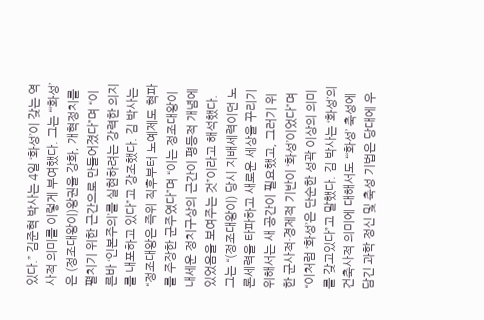있다.” 김준혁 박사는 4일 ‘화성’이 갖는 역사적 의미를 이렇게 부여했다. 그는 “‘화성’은 (정조대왕이)왕권을 강화, 개혁정치를 펼치기 위한 근간으로 만들어졌다”며 “이른바 ‘인본주의’를 실현하려는 강력한 의지를 내포하고 있다”고 강조했다. 김 박사는 “정조대왕은 즉위 직후부터 노예제도 혁파를 주장한 군주였다”며 “이는 정조대왕이 내세운 정치구상의 근간이 평등적 개념에 있었음을 보여주는 것”이라고 해석했다. 그는 “(정조대왕이) 당시 지배세력이던 노론세력을 타파하고 새로운 세상을 꾸리기 위해서는 새 공간이 필요했고, 그러기 위한 군사적·경제적 기반이 ‘화성’이었다”며 “이처럼 ‘화성’은 단순한 성곽 이상의 의미를 갖고있다”고 말했다. 김 박사는 ‘화성’의 건축사적 의미에 대해서도 “‘화성’ 축성에 담긴 과학 정신 및 축성 기법은 당대에 우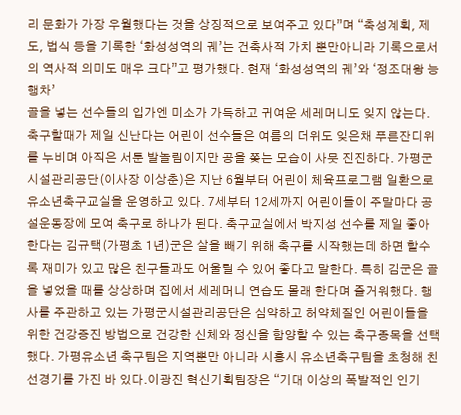리 문화가 가장 우월했다는 것을 상징적으로 보여주고 있다”며 “축성계획, 제도, 법식 등을 기록한 ‘화성성역의 궤’는 건축사적 가치 뿐만아니라 기록으로서의 역사적 의미도 매우 크다”고 평가했다. 현재 ‘화성성역의 궤’와 ‘정조대왕 능행차’
골을 넣는 선수들의 입가엔 미소가 가득하고 귀여운 세레머니도 잊지 않는다. 축구할때가 제일 신난다는 어린이 선수들은 여름의 더위도 잊은채 푸른잔디위를 누비며 아직은 서툰 발놀림이지만 공을 쫒는 모습이 사뭇 진진하다. 가평군시설관리공단(이사장 이상춘)은 지난 6월부터 어린이 체육프로그램 일환으로 유소년축구교실을 운영하고 있다. 7세부터 12세까지 어린이들이 주말마다 공설운동장에 모여 축구로 하나가 된다. 축구교실에서 박지성 선수를 제일 좋아한다는 김규택(가평초 1년)군은 살을 빼기 위해 축구를 시작했는데 하면 할수록 재미가 있고 많은 친구들과도 어울릴 수 있어 좋다고 말한다. 특히 김군은 골을 넣었을 때를 상상하며 집에서 세레머니 연습도 몰래 한다며 즐거워했다. 행사를 주관하고 있는 가평군시설관리공단은 심약하고 허약체질인 어린이들을 위한 건강증진 방법으로 건강한 신체와 정신을 함양할 수 있는 축구종목을 선택했다. 가평유소년 축구팀은 지역뿐만 아니라 시흥시 유소년축구팀을 초청해 친선경기를 가진 바 있다.이광진 혁신기획팀장은 “기대 이상의 폭발적인 인기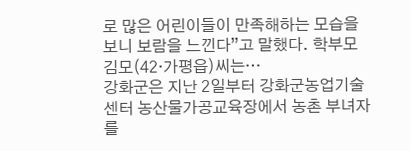로 많은 어린이들이 만족해하는 모습을 보니 보람을 느낀다”고 말했다. 학부모 김모(42·가평읍)씨는…
강화군은 지난 2일부터 강화군농업기술센터 농산물가공교육장에서 농촌 부녀자를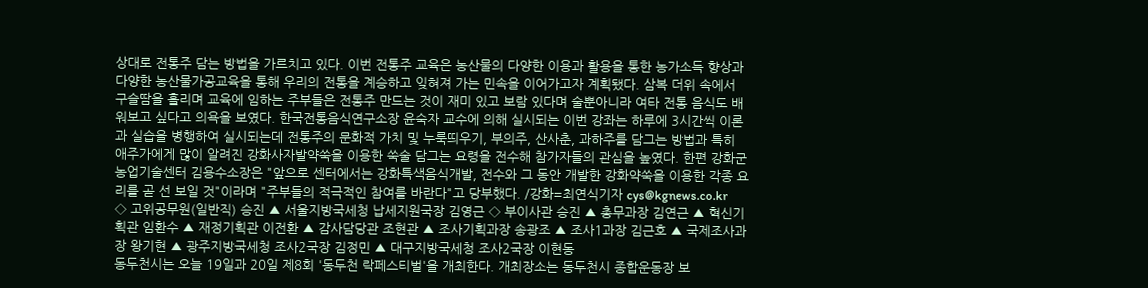상대로 전통주 담는 방법을 가르치고 있다. 이번 전통주 교육은 농산물의 다양한 이용과 활용을 통한 농가소득 향상과 다양한 농산물가공교육을 통해 우리의 전통을 계승하고 잊혀져 가는 민속을 이어가고자 계획됐다. 삼복 더위 속에서 구슬땀을 흘리며 교육에 임하는 주부들은 전통주 만드는 것이 재미 있고 보람 있다며 술뿐아니라 여타 전통 음식도 배워보고 싶다고 의욕을 보였다. 한국전통음식연구소장 윤숙자 교수에 의해 실시되는 이번 강좌는 하루에 3시간씩 이론과 실습을 병행하여 실시되는데 전통주의 문화적 가치 및 누룩띄우기, 부의주, 산사춘, 과하주를 담그는 방법과 특히 애주가에게 많이 알려진 강화사자발약쑥을 이용한 쑥술 담그는 요령을 전수해 참가자들의 관심을 높였다. 한편 강화군농업기술센터 김용수소장은 "앞으로 센터에서는 강화특색음식개발, 전수와 그 동안 개발한 강화약쑥을 이용한 각종 요리를 곧 선 보일 것"이라며 "주부들의 적극적인 참여를 바란다"고 당부했다. /강화=최연식기자 cys@kgnews.co.kr
◇ 고위공무원(일반직) 승진 ▲ 서울지방국세청 납세지원국장 김영근 ◇ 부이사관 승진 ▲ 총무과장 김연근 ▲ 혁신기획관 임환수 ▲ 재정기획관 이전환 ▲ 감사담당관 조현관 ▲ 조사기획과장 송광조 ▲ 조사1과장 김근호 ▲ 국제조사과장 왕기현 ▲ 광주지방국세청 조사2국장 김정민 ▲ 대구지방국세청 조사2국장 이현동
동두천시는 오늘 19일과 20일 제8회 '동두천 락페스티벌'을 개최한다. 개최장소는 동두천시 종합운동장 보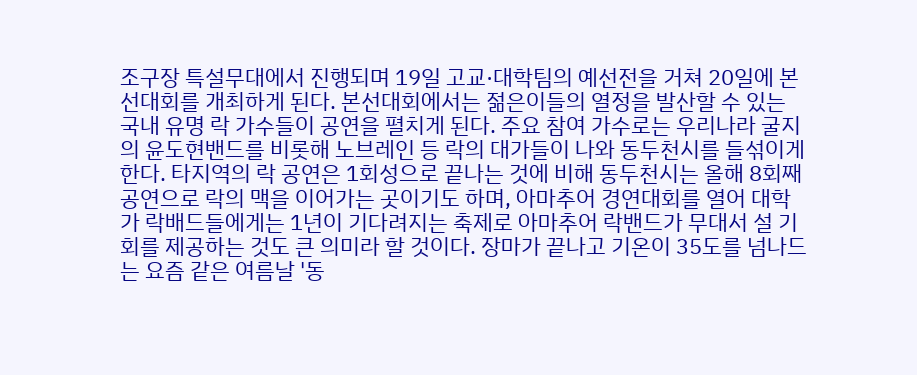조구장 특설무대에서 진행되며 19일 고교·대학팀의 예선전을 거쳐 20일에 본선대회를 개최하게 된다. 본선대회에서는 젊은이들의 열정을 발산할 수 있는 국내 유명 락 가수들이 공연을 펼치게 된다. 주요 참여 가수로는 우리나라 굴지의 윤도현밴드를 비롯해 노브레인 등 락의 대가들이 나와 동두천시를 들섞이게 한다. 타지역의 락 공연은 1회성으로 끝나는 것에 비해 동두천시는 올해 8회째 공연으로 락의 맥을 이어가는 곳이기도 하며, 아마추어 경연대회를 열어 대학가 락배드들에게는 1년이 기다려지는 축제로 아마추어 락밴드가 무대서 설 기회를 제공하는 것도 큰 의미라 할 것이다. 장마가 끝나고 기온이 35도를 넘나드는 요즘 같은 여름날 '동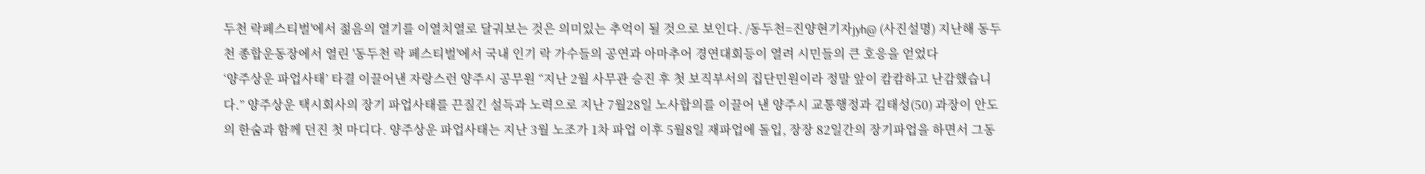두천 락페스티벌'에서 젊음의 열기를 이열치열로 달궈보는 것은 의미있는 추억이 될 것으로 보인다. /동두천=진양현기자jyh@ (사진설명) 지난해 동두천 종합운동장에서 열린 '동두천 락 페스티벌'에서 국내 인기 락 가수들의 공연과 아마추어 경연대회등이 열려 시민들의 큰 호응을 얻었다
‘양주상운 파업사태’ 타결 이끌어낸 자랑스런 양주시 공무원 “지난 2월 사무관 승진 후 첫 보직부서의 집단민원이라 정말 앞이 캄캄하고 난감했습니다.” 양주상운 택시회사의 장기 파업사태를 끈질긴 설득과 노력으로 지난 7월28일 노사합의를 이끌어 낸 양주시 교통행정과 김태성(50) 과장이 안도의 한숨과 함께 던진 첫 마디다. 양주상운 파업사태는 지난 3월 노조가 1차 파업 이후 5월8일 재파업에 돌입, 장장 82일간의 장기파업을 하면서 그동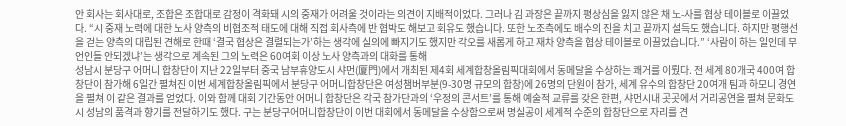안 회사는 회사대로, 조합은 조합대로 감정이 격화돼 시의 중재가 어려울 것이라는 의견이 지배적이었다. 그러나 김 과장은 끝까지 평상심을 잃지 않은 채 노-사를 협상 테이블로 이끌었다. “시 중재 노력에 대한 노사 양측의 비협조적 태도에 대해 직접 회사측에 반 협박도 해보고 회유도 했습니다. 또한 노조측에도 배수의 진을 치고 끝까지 설득도 했습니다. 하지만 평행선을 걷는 양측의 대립된 견해로 한때 ‘결국 협상은 결렬되는가’하는 생각에 실의에 빠지기도 했지만 각오를 새롭게 하고 재차 양측을 협상 테이블로 이끌었습니다.” ‘사람이 하는 일인데 무언인들 안되겠냐’는 생각으로 계속된 그의 노력은 60여회 이상 노사 양측과의 대화를 통해
성남시 분당구 어머니 합창단이 지난 22일부터 중국 남부휴양도시 샤먼(厦門)에서 개최된 제4회 세계합창올림픽대회에서 동메달을 수상하는 쾌거를 이뤘다. 전 세계 80개국 400여 합창단이 참가해 6일간 펼쳐진 이번 세계합창올림픽에서 분당구 어머니합창단은 여성챔버부분(9-30명 규모의 합창)에 26명의 단원이 참가, 세계 유수의 합창단 20여개 팀과 하모니 경연을 펼쳐 이 같은 결과를 얻었다. 이와 함께 대회 기간동안 어머니 합창단은 각국 참가단과의 ‘우정의 콘서트’를 통해 예술적 교류를 갖은 한편, 샤먼시내 곳곳에서 거리공연을 펼쳐 문화도시 성남의 품격과 향기를 전달하기도 했다. 구는 분당구어머니합창단이 이번 대회에서 동메달을 수상함으로써 명실공이 세계적 수준의 합창단으로 자리를 견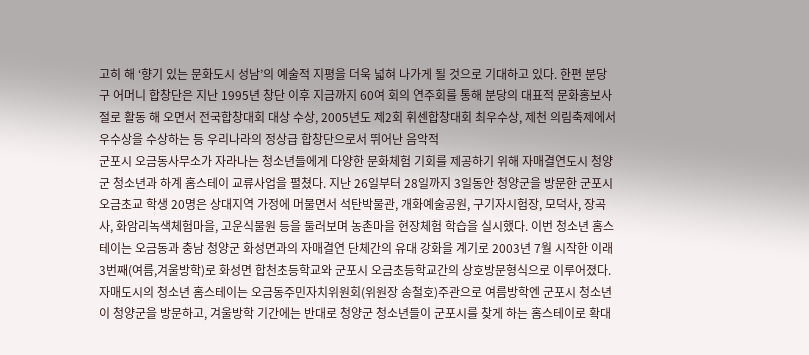고히 해 ‘향기 있는 문화도시 성남’의 예술적 지평을 더욱 넓혀 나가게 될 것으로 기대하고 있다. 한편 분당구 어머니 합창단은 지난 1995년 창단 이후 지금까지 60여 회의 연주회를 통해 분당의 대표적 문화홍보사절로 활동 해 오면서 전국합창대회 대상 수상, 2005년도 제2회 휘센합창대회 최우수상, 제천 의림축제에서 우수상을 수상하는 등 우리나라의 정상급 합창단으로서 뛰어난 음악적
군포시 오금동사무소가 자라나는 청소년들에게 다양한 문화체험 기회를 제공하기 위해 자매결연도시 청양군 청소년과 하계 홈스테이 교류사업을 펼쳤다. 지난 26일부터 28일까지 3일동안 청양군을 방문한 군포시 오금초교 학생 20명은 상대지역 가정에 머물면서 석탄박물관, 개화예술공원, 구기자시험장, 모덕사, 장곡사, 화암리녹색체험마을, 고운식물원 등을 둘러보며 농촌마을 현장체험 학습을 실시했다. 이번 청소년 홈스테이는 오금동과 충남 청양군 화성면과의 자매결연 단체간의 유대 강화을 계기로 2003년 7월 시작한 이래 3번째(여름,겨울방학)로 화성면 합천초등학교와 군포시 오금초등학교간의 상호방문형식으로 이루어졌다. 자매도시의 청소년 홈스테이는 오금동주민자치위원회(위원장 송철호)주관으로 여름방학엔 군포시 청소년이 청양군을 방문하고, 겨울방학 기간에는 반대로 청양군 청소년들이 군포시를 찾게 하는 홈스테이로 확대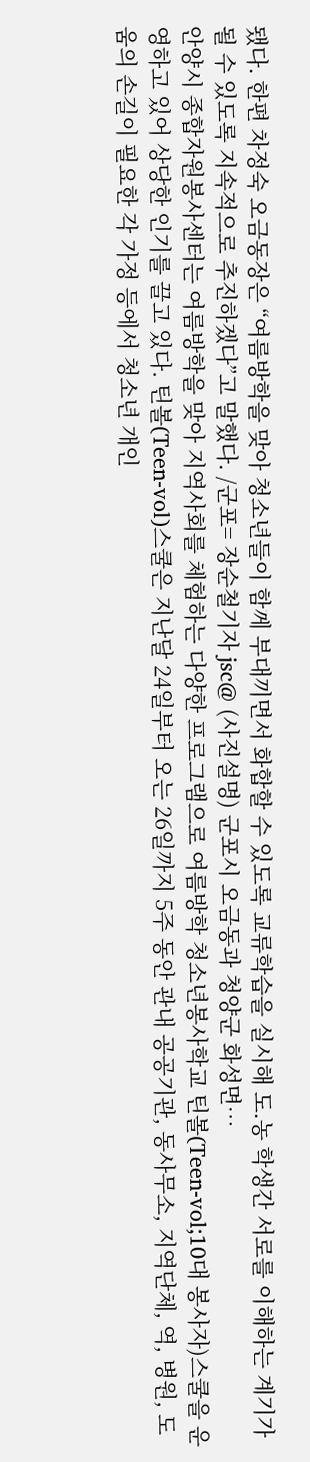됐다. 한편 차정숙 오금동장은 “여름방학을 맞아 청소년들이 함께 부대끼면서 화합할 수 있도록 교류학습을 실시해 도.농 학생간 서로를 이해하는 계기가 될 수 있도록 지속적으로 추진하겠다”고 말했다. /군포= 장순철기자 jsc@ (사진설명) 군포시 오금동과 청양군 화성면…
안양시 종합자원봉사센터는 여름방학을 맞아 지역사회를 체험하는 다양한 프로그램으로 여름방학 청소년봉사학교 틴볼(Teen-vol;10대 봉사자)스쿨을 운영하고 있어 상당한 인기를 끌고 있다. 틴볼(Teen-vol)스쿨은 지난달 24일부터 오는 26일까지 5주 동안 관내 공공기관, 동사무소, 지역단체, 역, 병원, 도움의 손길이 필요한 각 가정 등에서 청소년 개인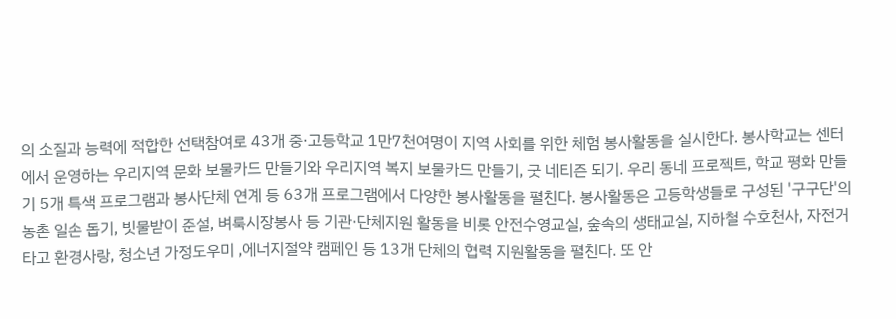의 소질과 능력에 적합한 선택참여로 43개 중·고등학교 1만7천여명이 지역 사회를 위한 체험 봉사활동을 실시한다. 봉사학교는 센터에서 운영하는 우리지역 문화 보물카드 만들기와 우리지역 복지 보물카드 만들기, 굿 네티즌 되기. 우리 동네 프로젝트, 학교 평화 만들기 5개 특색 프로그램과 봉사단체 연계 등 63개 프로그램에서 다양한 봉사활동을 펼친다. 봉사활동은 고등학생들로 구성된 '구구단'의 농촌 일손 돕기, 빗물받이 준설, 벼룩시장봉사 등 기관·단체지원 활동을 비롯 안전수영교실, 숲속의 생태교실, 지하철 수호천사, 자전거 타고 환경사랑, 청소년 가정도우미 ,에너지절약 캠페인 등 13개 단체의 협력 지원활동을 펼친다. 또 안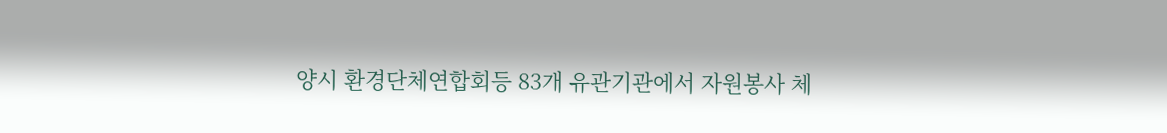양시 환경단체연합회등 83개 유관기관에서 자원봉사 체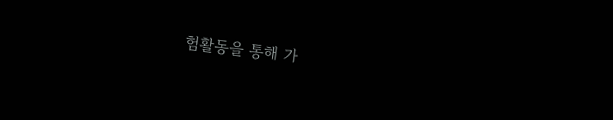험활동을 통해 가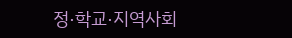정·학교·지역사회